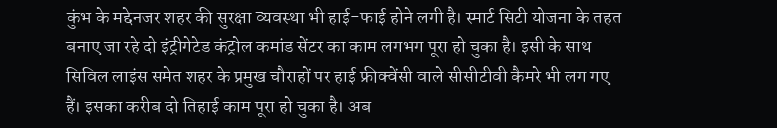कुंभ के मद्देनजर शहर की सुरक्षा व्यवस्था भी हाई-फाई होने लगी है। स्मार्ट सिटी योजना के तहत बनाए जा रहे दो इंट्रीगेटेड कंट्रोल कमांड सेंटर का काम लगभग पूरा हो चुका है। इसी के साथ सिविल लाइंस समेत शहर के प्रमुख चौराहों पर हाई फ्रीक्वेंसी वाले सीसीटीवी कैमरे भी लग गए हैं। इसका करीब दो तिहाई काम पूरा हो चुका है। अब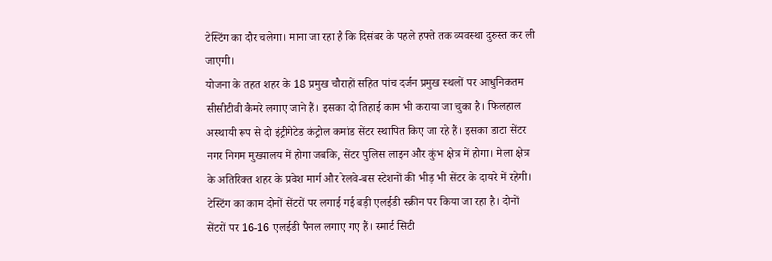टेस्टिंग का दौर चलेगा। माना जा रहा है कि दिसंबर के पहले हफ्ते तक व्यवस्था दुरुस्त कर ली जाएगी।
योजना के तहत शहर के 18 प्रमुख चौराहों सहित पांच दर्जन प्रमुख स्थलों पर आधुनिकतम सीसीटीवी कैमरे लगाए जाने हैं। इसका दो तिहाई काम भी कराया जा चुका है। फिलहाल अस्थायी रूप से दो इंट्रीगेटेड कंट्रोल कमांड सेंटर स्थापित किए जा रहे हैं। इसका डाटा सेंटर नगर निगम मुख्यालय में होगा जबकि, सेंटर पुलिस लाइन और कुंभ क्षेत्र में होगा। मेला क्षेत्र के अतिरिक्त शहर के प्रवेश मार्ग और रेलवे-बस स्टेशनों की भीड़ भी सेंटर के दायरे में रहेगी।
टेस्टिंग का काम दोनों सेंटरों पर लगाई गई बड़ी एलईडी स्क्रीन पर किया जा रहा है। दोनों सेंटरों पर 16-16 एलईडी पैनल लगाए गए हैं। स्मार्ट सिटी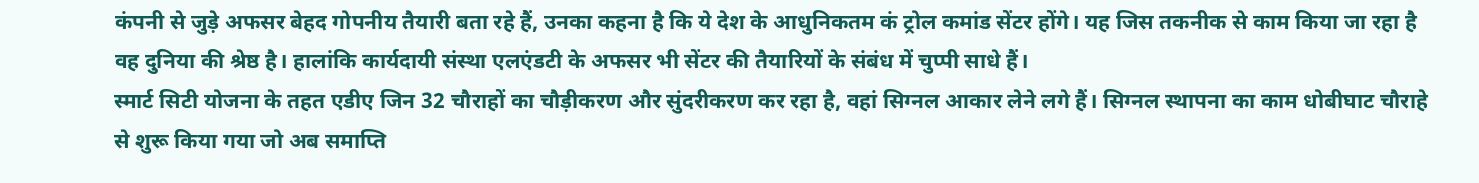कंपनी से जुड़े अफसर बेहद गोपनीय तैयारी बता रहे हैं, उनका कहना है कि ये देश के आधुनिकतम कं ट्रोल कमांड सेंटर होंगे। यह जिस तकनीक से काम किया जा रहा है वह दुनिया की श्रेष्ठ है। हालांकि कार्यदायी संस्था एलएंडटी के अफसर भी सेंटर की तैयारियों के संबंध में चुप्पी साधे हैं।
स्मार्ट सिटी योजना के तहत एडीए जिन 32 चौराहों का चौड़ीकरण और सुंदरीकरण कर रहा है, वहां सिग्नल आकार लेने लगे हैं। सिग्नल स्थापना का काम धोबीघाट चौराहे से शुरू किया गया जो अब समाप्ति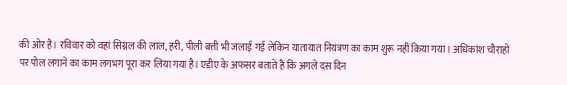की ओर है। रविवार को वहां सिग्नल की लाल, हरी, पीली बत्ती भी जलाई गई लेकिन यातायात नियंत्रण का काम शुरू नहीं किया गया। अधिकांश चौराहों पर पोल लगाने का काम लगभग पूरा कर लिया गया है। एडीए के अफसर बताते हैं कि अगले दस दिन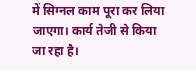में सिग्नल काम पूरा कर लिया जाएगा। कार्य तेजी से किया जा रहा है।